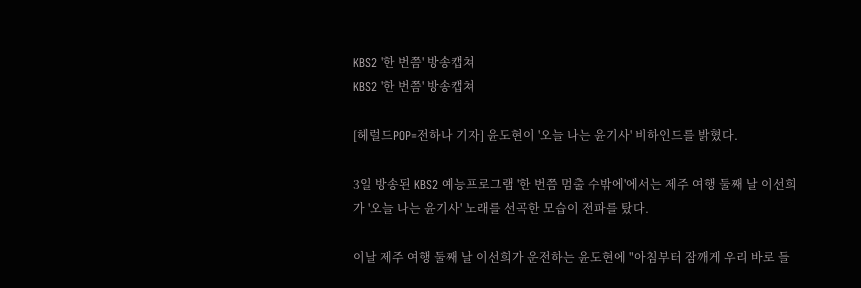KBS2 '한 번쯤' 방송캡쳐
KBS2 '한 번쯤' 방송캡쳐

[헤럴드POP=전하나 기자] 윤도현이 '오늘 나는 윤기사' 비하인드를 밝혔다.

3일 방송된 KBS2 예능프로그램 '한 번쯤 멈출 수밖에'에서는 제주 여행 둘째 날 이선희가 '오늘 나는 윤기사' 노래를 선곡한 모습이 전파를 탔다.

이날 제주 여행 둘째 날 이선희가 운전하는 윤도현에 "아침부터 잠깨게 우리 바로 들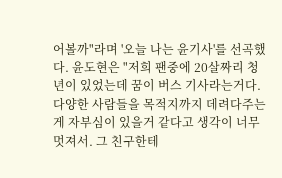어볼까"라며 '오늘 나는 윤기사'를 선곡했다. 윤도현은 "저희 팬중에 20살짜리 청년이 있었는데 꿈이 버스 기사라는거다. 다양한 사람들을 목적지까지 데려다주는게 자부심이 있을거 같다고 생각이 너무 멋져서. 그 친구한테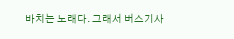바치는 노래다. 그래서 버스기사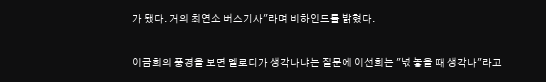가 됐다. 거의 최연소 버스기사"라며 비하인드를 밝혔다.

이금희의 풍경을 보면 멜로디가 생각나냐는 질문에 이선희는 "넋 놓을 때 생각나"라고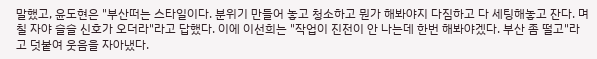말했고, 윤도현은 "부산떠는 스타일이다. 분위기 만들어 놓고 청소하고 뭔가 해봐야지 다짐하고 다 세팅해놓고 잔다. 며칠 자야 슬슬 신호가 오더라"라고 답했다. 이에 이선희는 "작업이 진전이 안 나는데 한번 해봐야겠다. 부산 좀 떨고"라고 덧붙여 웃음을 자아냈다.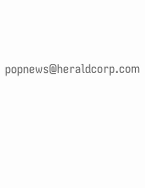popnews@heraldcorp.com